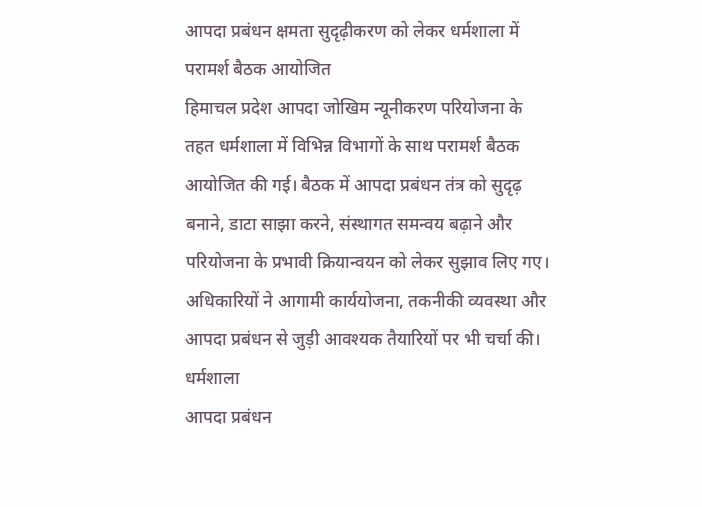आपदा प्रबंधन क्षमता सुदृढ़ीकरण को लेकर धर्मशाला में परामर्श बैठक आयोजित
हिमाचल प्रदेश आपदा जोखिम न्यूनीकरण परियोजना के तहत धर्मशाला में विभिन्न विभागों के साथ परामर्श बैठक आयोजित की गई। बैठक में आपदा प्रबंधन तंत्र को सुदृढ़ बनाने, डाटा साझा करने, संस्थागत समन्वय बढ़ाने और परियोजना के प्रभावी क्रियान्वयन को लेकर सुझाव लिए गए। अधिकारियों ने आगामी कार्ययोजना, तकनीकी व्यवस्था और आपदा प्रबंधन से जुड़ी आवश्यक तैयारियों पर भी चर्चा की।
धर्मशाला
आपदा प्रबंधन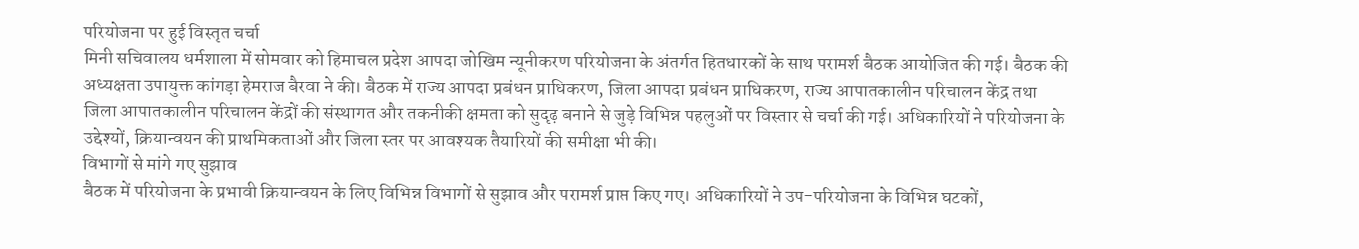परियोजना पर हुई विस्तृत चर्चा
मिनी सचिवालय धर्मशाला में सोमवार को हिमाचल प्रदेश आपदा जोखिम न्यूनीकरण परियोजना के अंतर्गत हितधारकों के साथ परामर्श बैठक आयोजित की गई। बैठक की अध्यक्षता उपायुक्त कांगड़ा हेमराज बैरवा ने की। बैठक में राज्य आपदा प्रबंधन प्राधिकरण, जिला आपदा प्रबंधन प्राधिकरण, राज्य आपातकालीन परिचालन केंद्र तथा जिला आपातकालीन परिचालन केंद्रों की संस्थागत और तकनीकी क्षमता को सुदृढ़ बनाने से जुड़े विभिन्न पहलुओं पर विस्तार से चर्चा की गई। अधिकारियों ने परियोजना के उद्देश्यों, क्रियान्वयन की प्राथमिकताओं और जिला स्तर पर आवश्यक तैयारियों की समीक्षा भी की।
विभागों से मांगे गए सुझाव
बैठक में परियोजना के प्रभावी क्रियान्वयन के लिए विभिन्न विभागों से सुझाव और परामर्श प्राप्त किए गए। अधिकारियों ने उप-परियोजना के विभिन्न घटकों,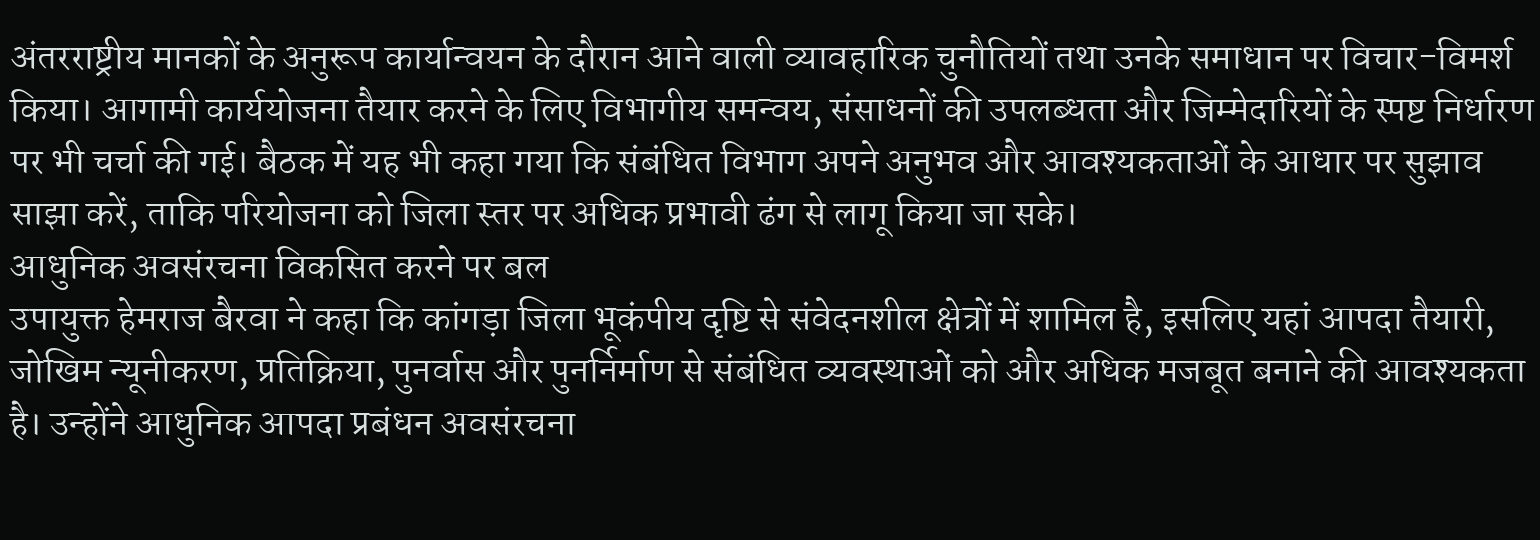अंतरराष्ट्रीय मानकों के अनुरूप कार्यान्वयन के दौरान आने वाली व्यावहारिक चुनौतियों तथा उनके समाधान पर विचार-विमर्श किया। आगामी कार्ययोजना तैयार करने के लिए विभागीय समन्वय, संसाधनों की उपलब्धता और जिम्मेदारियों के स्पष्ट निर्धारण पर भी चर्चा की गई। बैठक में यह भी कहा गया कि संबंधित विभाग अपने अनुभव और आवश्यकताओं के आधार पर सुझाव साझा करें, ताकि परियोजना को जिला स्तर पर अधिक प्रभावी ढंग से लागू किया जा सके।
आधुनिक अवसंरचना विकसित करने पर बल
उपायुक्त हेमराज बैरवा ने कहा कि कांगड़ा जिला भूकंपीय दृष्टि से संवेदनशील क्षेत्रों में शामिल है, इसलिए यहां आपदा तैयारी, जोखिम न्यूनीकरण, प्रतिक्रिया, पुनर्वास और पुनर्निर्माण से संबंधित व्यवस्थाओं को और अधिक मजबूत बनाने की आवश्यकता है। उन्होंने आधुनिक आपदा प्रबंधन अवसंरचना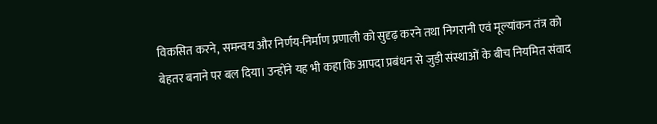विकसित करने, समन्वय और निर्णय-निर्माण प्रणाली को सुदृढ़ करने तथा निगरानी एवं मूल्यांकन तंत्र को बेहतर बनाने पर बल दिया। उन्होंने यह भी कहा कि आपदा प्रबंधन से जुड़ी संस्थाओं के बीच नियमित संवाद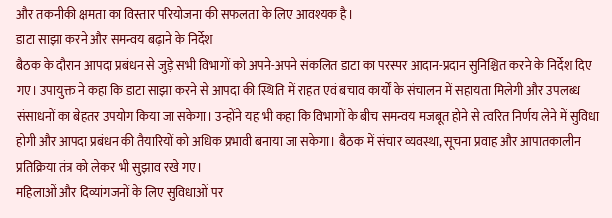और तकनीकी क्षमता का विस्तार परियोजना की सफलता के लिए आवश्यक है।
डाटा साझा करने और समन्वय बढ़ाने के निर्देश
बैठक के दौरान आपदा प्रबंधन से जुड़े सभी विभागों को अपने-अपने संकलित डाटा का परस्पर आदान-प्रदान सुनिश्चित करने के निर्देश दिए गए। उपायुक्त ने कहा कि डाटा साझा करने से आपदा की स्थिति में राहत एवं बचाव कार्यों के संचालन में सहायता मिलेगी और उपलब्ध संसाधनों का बेहतर उपयोग किया जा सकेगा। उन्होंने यह भी कहा कि विभागों के बीच समन्वय मजबूत होने से त्वरित निर्णय लेने में सुविधा होगी और आपदा प्रबंधन की तैयारियों को अधिक प्रभावी बनाया जा सकेगा। बैठक में संचार व्यवस्था, सूचना प्रवाह और आपातकालीन प्रतिक्रिया तंत्र को लेकर भी सुझाव रखे गए।
महिलाओं और दिव्यांगजनों के लिए सुविधाओं पर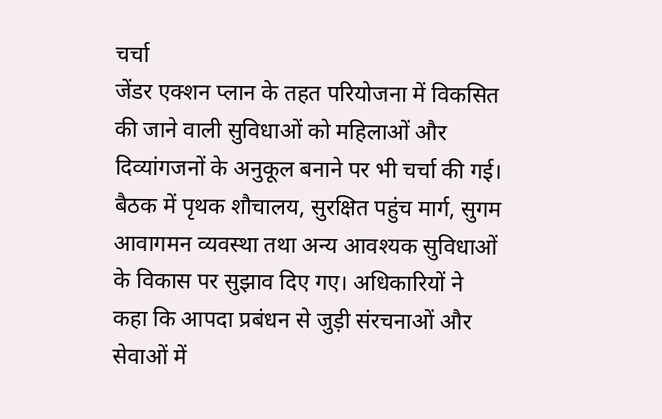चर्चा
जेंडर एक्शन प्लान के तहत परियोजना में विकसित की जाने वाली सुविधाओं को महिलाओं और दिव्यांगजनों के अनुकूल बनाने पर भी चर्चा की गई। बैठक में पृथक शौचालय, सुरक्षित पहुंच मार्ग, सुगम आवागमन व्यवस्था तथा अन्य आवश्यक सुविधाओं के विकास पर सुझाव दिए गए। अधिकारियों ने कहा कि आपदा प्रबंधन से जुड़ी संरचनाओं और सेवाओं में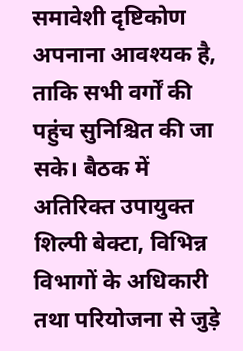समावेशी दृष्टिकोण अपनाना आवश्यक है, ताकि सभी वर्गों की पहुंच सुनिश्चित की जा सके। बैठक में अतिरिक्त उपायुक्त शिल्पी बेक्टा, विभिन्न विभागों के अधिकारी तथा परियोजना से जुड़े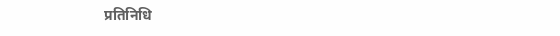प्रतिनिधि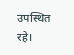उपस्थित रहे।